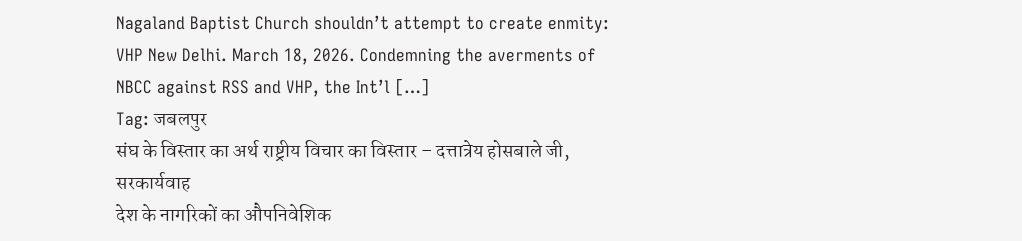Nagaland Baptist Church shouldn’t attempt to create enmity: VHP New Delhi. March 18, 2026. Condemning the averments of NBCC against RSS and VHP, the Int’l […]
Tag: जबलपुर
संघ के विस्तार का अर्थ राष्ट्रीय विचार का विस्तार – दत्तात्रेय होसबाले जी, सरकार्यवाह
देश के नागरिकों का औपनिवेशिक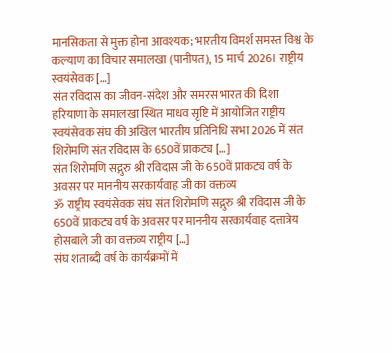मानसिकता से मुक्त होना आवश्यक; भारतीय विमर्श समस्त विश्व के कल्याण का विचार समालखा (पानीपत), 15 मार्च 2026। राष्ट्रीय स्वयंसेवक […]
संत रविदास का जीवन-संदेश और समरस भारत की दिशा
हरियाणा के समालखा स्थित माधव सृष्टि में आयोजित राष्ट्रीय स्वयंसेवक संघ की अखिल भारतीय प्रतिनिधि सभा 2026 में संत शिरोमणि संत रविदास के 650वें प्राकट्य […]
संत शिरोमणि सद्गुरु श्री रविदास जी के 650वें प्राकट्य वर्ष के अवसर पर माननीय सरकार्यवाह जी का वक्तव्य
ॐ राष्ट्रीय स्वयंसेवक संघ संत शिरोमणि सद्गुरु श्री रविदास जी के 650वें प्राकट्य वर्ष के अवसर पर माननीय सरकार्यवाह दत्तात्रेय होसबाले जी का वक्तव्य राष्ट्रीय […]
संघ शताब्दी वर्ष के कार्यक्रमों में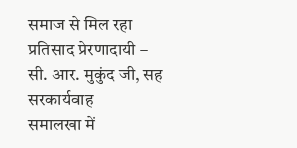समाज से मिल रहा प्रतिसाद प्रेरणादायी – सी. आर. मुकुंद जी, सह सरकार्यवाह
समालखा में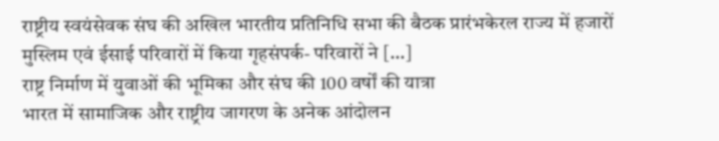राष्ट्रीय स्वयंसेवक संघ की अखिल भारतीय प्रतिनिधि सभा की बैठक प्रारंभकेरल राज्य में हजारों मुस्लिम एवं ईसाई परिवारों में किया गृहसंपर्क- परिवारों ने […]
राष्ट्र निर्माण में युवाओं की भूमिका और संघ की 100 वर्षों की यात्रा
भारत में सामाजिक और राष्ट्रीय जागरण के अनेक आंदोलन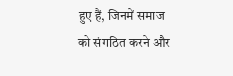हुए हैं, जिनमें समाज को संगठित करने और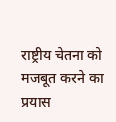राष्ट्रीय चेतना को मजबूत करने का प्रयास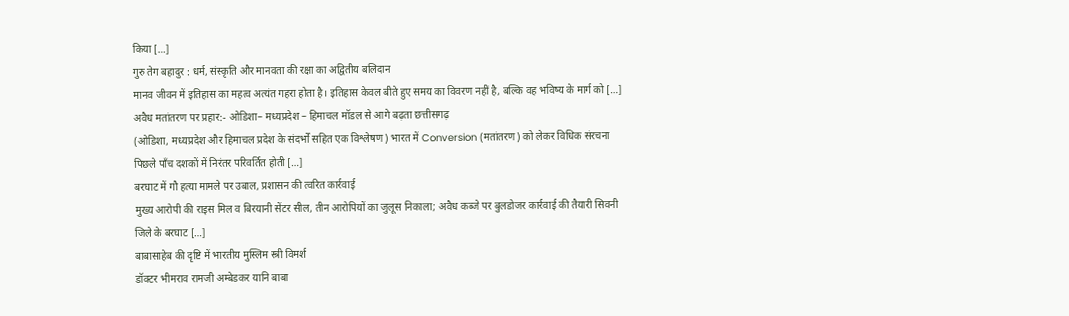किया […]
गुरु तेग बहादुर : धर्म, संस्कृति और मानवता की रक्षा का अद्वितीय बलिदान
मानव जीवन में इतिहास का महत्व अत्यंत गहरा होता है। इतिहास केवल बीते हुए समय का विवरण नहीं है, बल्कि वह भविष्य के मार्ग को […]
अवैध मतांतरण पर प्रहार:- ओडिशा– मध्यप्रदेश – हिमाचल मॉडल से आगे बढ़ता छत्तीसगढ़
(ओडिशा, मध्यप्रदेश और हिमाचल प्रदेश के संदर्भों सहित एक विश्लेषण) भारत में Conversion (मतांतरण) को लेकर विधिक संरचना पिछले पाँच दशकों में निरंतर परिवर्तित होती […]
बरघाट में गौ हत्या मामले पर उबाल, प्रशासन की त्वरित कार्रवाई
मुख्य आरोपी की राइस मिल व बिरयानी सेंटर सील, तीन आरोपियों का जुलूस निकाला; अवैध कब्जे पर बुलडोजर कार्रवाई की तैयारी सिवनी जिले के बरघाट […]
बाबासाहेब की दृष्टि में भारतीय मुस्लिम स्त्री विमर्श
डॉक्टर भीमराव रामजी अम्बेडकर यानि बाबा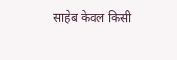साहेब केवल किसी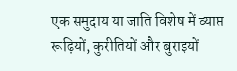एक समुदाय या जाति विशेष में व्याप्त रूढ़ियों, कुरीतियों और बुराइयों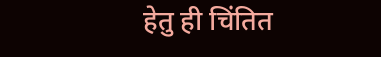हेतु ही चिंतित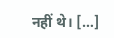नहीं थे। […]